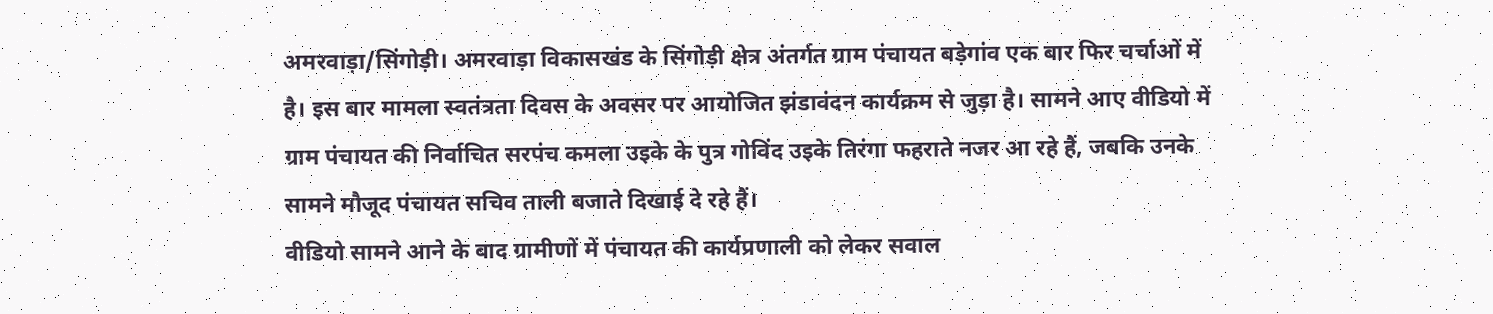अमरवाड़ा/सिंगोड़ी। अमरवाड़ा विकासखंड के सिंगोड़ी क्षेत्र अंतर्गत ग्राम पंचायत बड़ेगांव एक बार फिर चर्चाओं में है। इस बार मामला स्वतंत्रता दिवस के अवसर पर आयोजित झंडावंदन कार्यक्रम से जुड़ा है। सामने आए वीडियो में ग्राम पंचायत की निर्वाचित सरपंच कमला उइके के पुत्र गोविंद उइके तिरंगा फहराते नजर आ रहे हैं, जबकि उनके सामने मौजूद पंचायत सचिव ताली बजाते दिखाई दे रहे हैं।
वीडियो सामने आने के बाद ग्रामीणों में पंचायत की कार्यप्रणाली को लेकर सवाल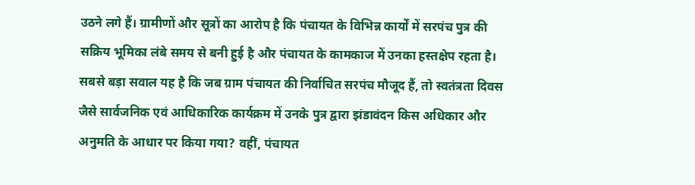उठने लगे हैं। ग्रामीणों और सूत्रों का आरोप है कि पंचायत के विभिन्न कार्यों में सरपंच पुत्र की सक्रिय भूमिका लंबे समय से बनी हुई है और पंचायत के कामकाज में उनका हस्तक्षेप रहता है।
सबसे बड़ा सवाल यह है कि जब ग्राम पंचायत की निर्वाचित सरपंच मौजूद हैं, तो स्वतंत्रता दिवस जैसे सार्वजनिक एवं आधिकारिक कार्यक्रम में उनके पुत्र द्वारा झंडावंदन किस अधिकार और अनुमति के आधार पर किया गया? वहीं, पंचायत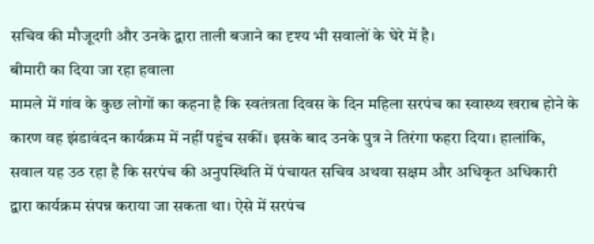सचिव की मौजूदगी और उनके द्वारा ताली बजाने का दृश्य भी सवालों के घेरे में है।
बीमारी का दिया जा रहा हवाला
मामले में गांव के कुछ लोगों का कहना है कि स्वतंत्रता दिवस के दिन महिला सरपंच का स्वास्थ्य खराब होने के कारण वह झंडावंदन कार्यक्रम में नहीं पहुंच सकीं। इसके बाद उनके पुत्र ने तिरंगा फहरा दिया। हालांकि, सवाल यह उठ रहा है कि सरपंच की अनुपस्थिति में पंचायत सचिव अथवा सक्षम और अधिकृत अधिकारी द्वारा कार्यक्रम संपन्न कराया जा सकता था। ऐसे में सरपंच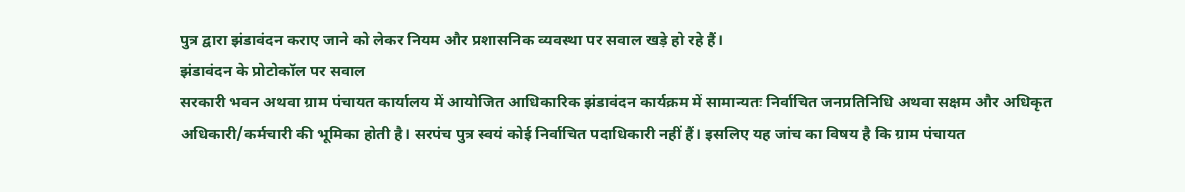पुत्र द्वारा झंडावंदन कराए जाने को लेकर नियम और प्रशासनिक व्यवस्था पर सवाल खड़े हो रहे हैं।
झंडावंदन के प्रोटोकॉल पर सवाल
सरकारी भवन अथवा ग्राम पंचायत कार्यालय में आयोजित आधिकारिक झंडावंदन कार्यक्रम में सामान्यतः निर्वाचित जनप्रतिनिधि अथवा सक्षम और अधिकृत अधिकारी/कर्मचारी की भूमिका होती है। सरपंच पुत्र स्वयं कोई निर्वाचित पदाधिकारी नहीं हैं। इसलिए यह जांच का विषय है कि ग्राम पंचायत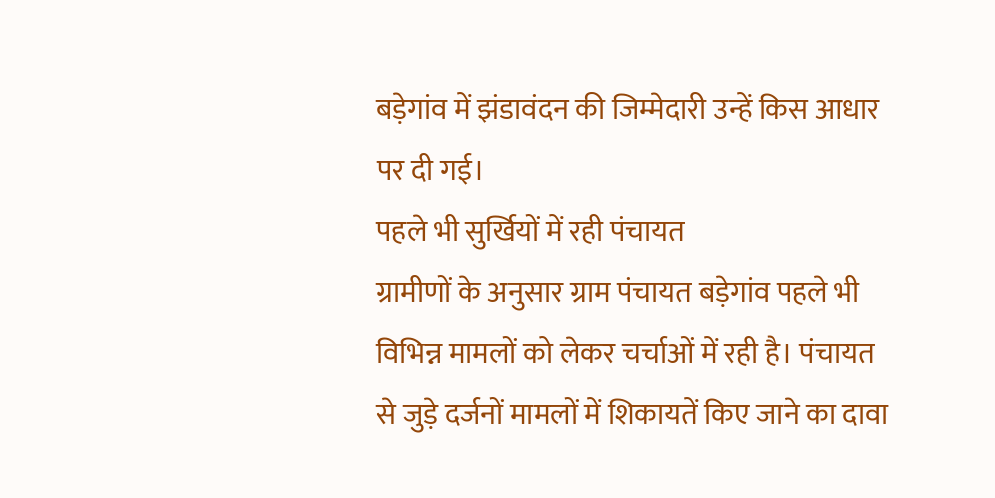बड़ेगांव में झंडावंदन की जिम्मेदारी उन्हें किस आधार पर दी गई।
पहले भी सुर्खियों में रही पंचायत
ग्रामीणों के अनुसार ग्राम पंचायत बड़ेगांव पहले भी विभिन्न मामलों को लेकर चर्चाओं में रही है। पंचायत से जुड़े दर्जनों मामलों में शिकायतें किए जाने का दावा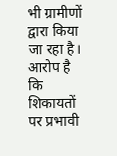भी ग्रामीणों द्वारा किया जा रहा है। आरोप है कि शिकायतों पर प्रभावी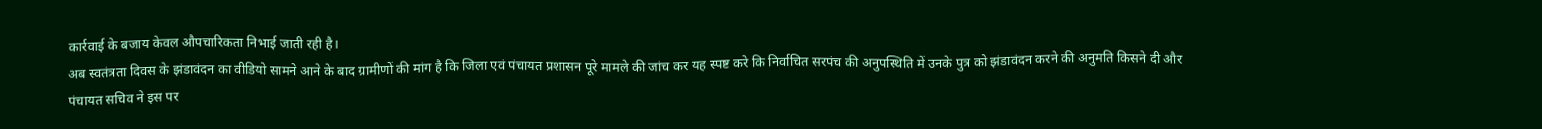कार्रवाई के बजाय केवल औपचारिकता निभाई जाती रही है।
अब स्वतंत्रता दिवस के झंडावंदन का वीडियो सामने आने के बाद ग्रामीणों की मांग है कि जिला एवं पंचायत प्रशासन पूरे मामले की जांच कर यह स्पष्ट करे कि निर्वाचित सरपंच की अनुपस्थिति में उनके पुत्र को झंडावंदन करने की अनुमति किसने दी और पंचायत सचिव ने इस पर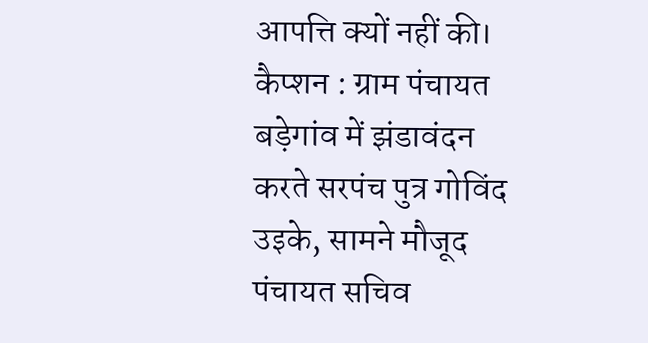आपत्ति क्यों नहीं की।
कैप्शन : ग्राम पंचायत बड़ेगांव में झंडावंदन करते सरपंच पुत्र गोविंद उइके, सामने मौजूद पंचायत सचिव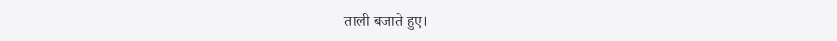ताली बजाते हुए।